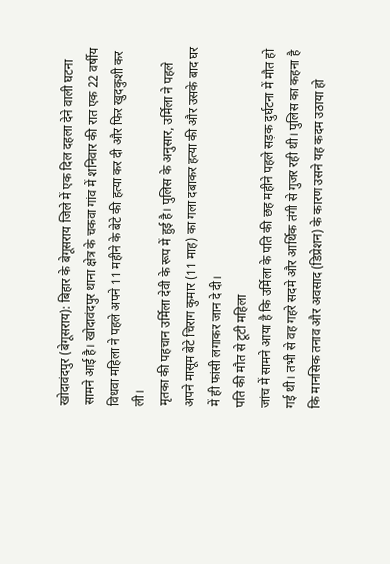खोदावंदपुर (बेगूसराय): बिहार के बेगूसराय जिले में एक दिल दहला देने वाली घटना सामने आई है। खोदावंदपुर थाना क्षेत्र के चकवा गांव में शनिवार की रात एक 22 वर्षीय विधवा महिला ने पहले अपने 11 महीने के बेटे की हत्या कर दी और फिर खुदकुशी कर ली।
मृतका की पहचान उर्मिला देवी के रूप में हुई है। पुलिस के अनुसार, उर्मिला ने पहले अपने मासूम बेटे चिराग कुमार (11 माह) का गला दबाकर हत्या की और उसके बाद घर में ही फांसी लगाकर जान दे दी।
पति की मौत से टूटी महिला
जांच में सामने आया है कि उर्मिला के पति की छह महीने पहले सड़क दुर्घटना में मौत हो गई थी। तभी से वह गहरे सदमे और आर्थिक तंगी से गुजर रही थी। पुलिस का कहना है कि मानसिक तनाव और अवसाद (डिप्रेशन) के कारण उसने यह कदम उठाया हो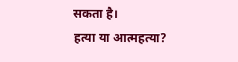सकता है।
हत्या या आत्महत्या?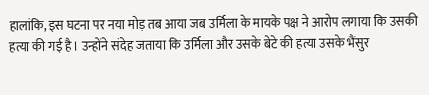हालांकि, इस घटना पर नया मोड़ तब आया जब उर्मिला के मायके पक्ष ने आरोप लगाया कि उसकी हत्या की गई है। उन्होंने संदेह जताया कि उर्मिला और उसके बेटे की हत्या उसके भैंसुर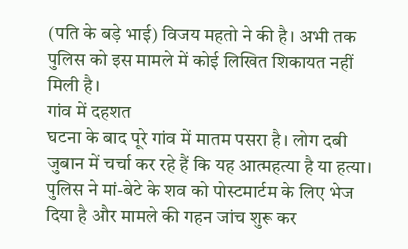(पति के बड़े भाई) विजय महतो ने की है। अभी तक पुलिस को इस मामले में कोई लिखित शिकायत नहीं मिली है।
गांव में दहशत
घटना के बाद पूरे गांव में मातम पसरा है। लोग दबी जुबान में चर्चा कर रहे हैं कि यह आत्महत्या है या हत्या। पुलिस ने मां-बेटे के शव को पोस्टमार्टम के लिए भेज दिया है और मामले की गहन जांच शुरू कर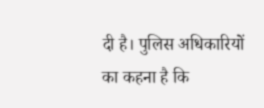दी है। पुलिस अधिकारियों का कहना है कि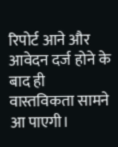रिपोर्ट आने और आवेदन दर्ज होने के बाद ही वास्तविकता सामने आ पाएगी।